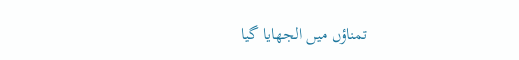تمناؤں میں الجھایا گیا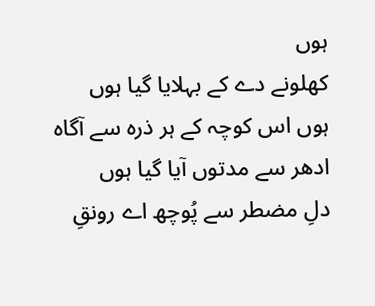ہوں
کھلونے دے کے بہلایا گیا ہوں
ہوں اس کوچہ کے ہر ذرہ سے آگاہ
ادھر سے مدتوں آیا گیا ہوں
دلِ مضطر سے پُوچھ اے رونقِ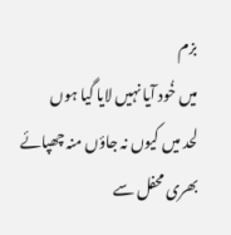بزم
میں خُود آیا نہیں لایا گیا ہوں
لحد میں کیوں نہ جاؤں منہ چھپائے
بھری محفل سے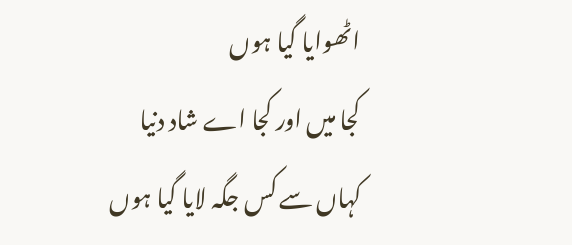اٹھوایا گیا ہوں
کجا میں اور کجا اے شاد دنیا
کہاں سے کس جگہ لایا گیا ہوں